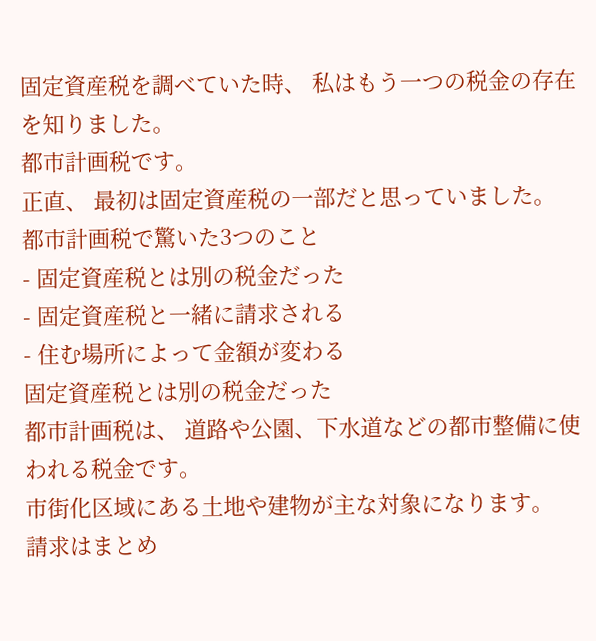固定資産税を調べていた時、 私はもう一つの税金の存在を知りました。
都市計画税です。
正直、 最初は固定資産税の一部だと思っていました。
都市計画税で驚いた3つのこと
- 固定資産税とは別の税金だった
- 固定資産税と一緒に請求される
- 住む場所によって金額が変わる
固定資産税とは別の税金だった
都市計画税は、 道路や公園、下水道などの都市整備に使われる税金です。
市街化区域にある土地や建物が主な対象になります。
請求はまとめ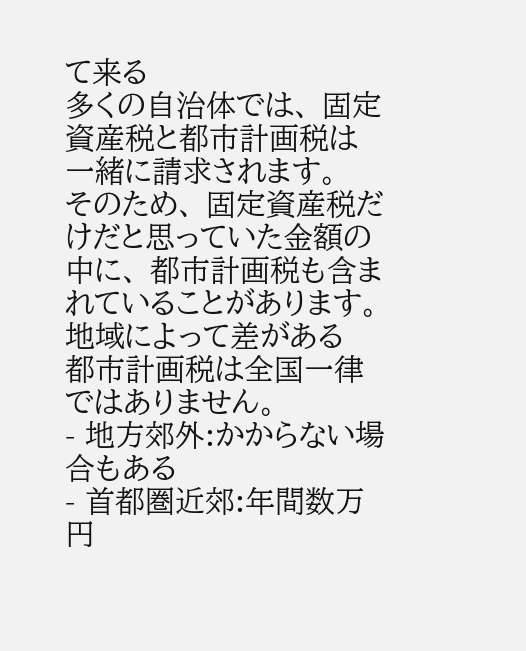て来る
多くの自治体では、 固定資産税と都市計画税は一緒に請求されます。
そのため、 固定資産税だけだと思っていた金額の中に、 都市計画税も含まれていることがあります。
地域によって差がある
都市計画税は全国一律ではありません。
- 地方郊外:かからない場合もある
- 首都圏近郊:年間数万円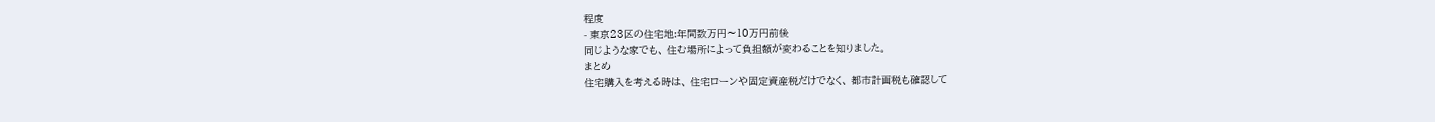程度
- 東京23区の住宅地:年間数万円〜10万円前後
同じような家でも、 住む場所によって負担額が変わることを知りました。
まとめ
住宅購入を考える時は、 住宅ローンや固定資産税だけでなく、 都市計画税も確認して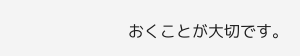おくことが大切です。